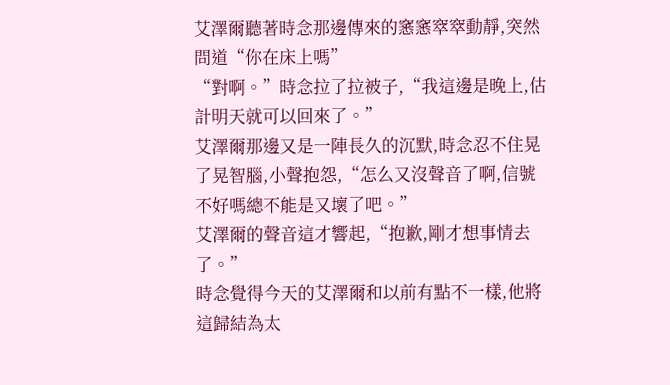艾澤爾聽著時念那邊傳來的窸窸窣窣動靜,突然問道“你在床上嗎”
“對啊。”時念拉了拉被子,“我這邊是晚上,估計明天就可以回來了。”
艾澤爾那邊又是一陣長久的沉默,時念忍不住晃了晃智腦,小聲抱怨,“怎么又沒聲音了啊,信號不好嗎總不能是又壞了吧。”
艾澤爾的聲音這才響起,“抱歉,剛才想事情去了。”
時念覺得今天的艾澤爾和以前有點不一樣,他將這歸結為太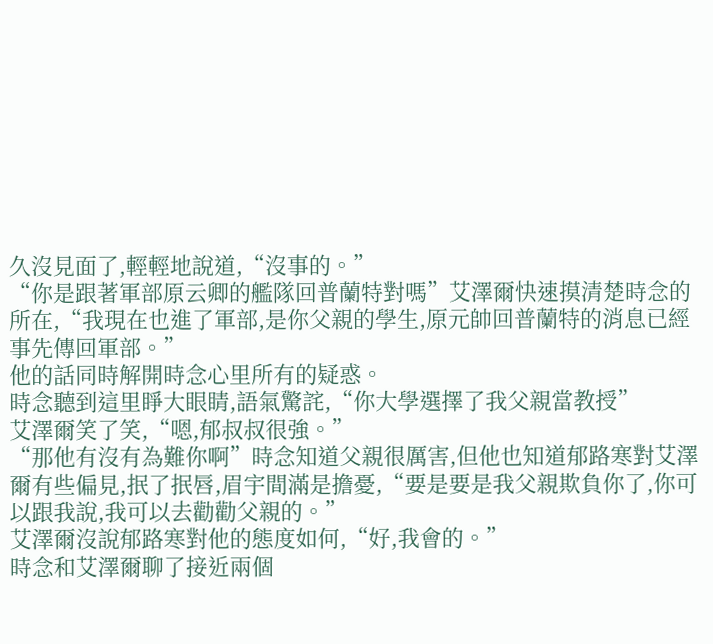久沒見面了,輕輕地說道,“沒事的。”
“你是跟著軍部原云卿的艦隊回普蘭特對嗎”艾澤爾快速摸清楚時念的所在,“我現在也進了軍部,是你父親的學生,原元帥回普蘭特的消息已經事先傳回軍部。”
他的話同時解開時念心里所有的疑惑。
時念聽到這里睜大眼睛,語氣驚詫,“你大學選擇了我父親當教授”
艾澤爾笑了笑,“嗯,郁叔叔很強。”
“那他有沒有為難你啊”時念知道父親很厲害,但他也知道郁路寒對艾澤爾有些偏見,抿了抿唇,眉宇間滿是擔憂,“要是要是我父親欺負你了,你可以跟我說,我可以去勸勸父親的。”
艾澤爾沒說郁路寒對他的態度如何,“好,我會的。”
時念和艾澤爾聊了接近兩個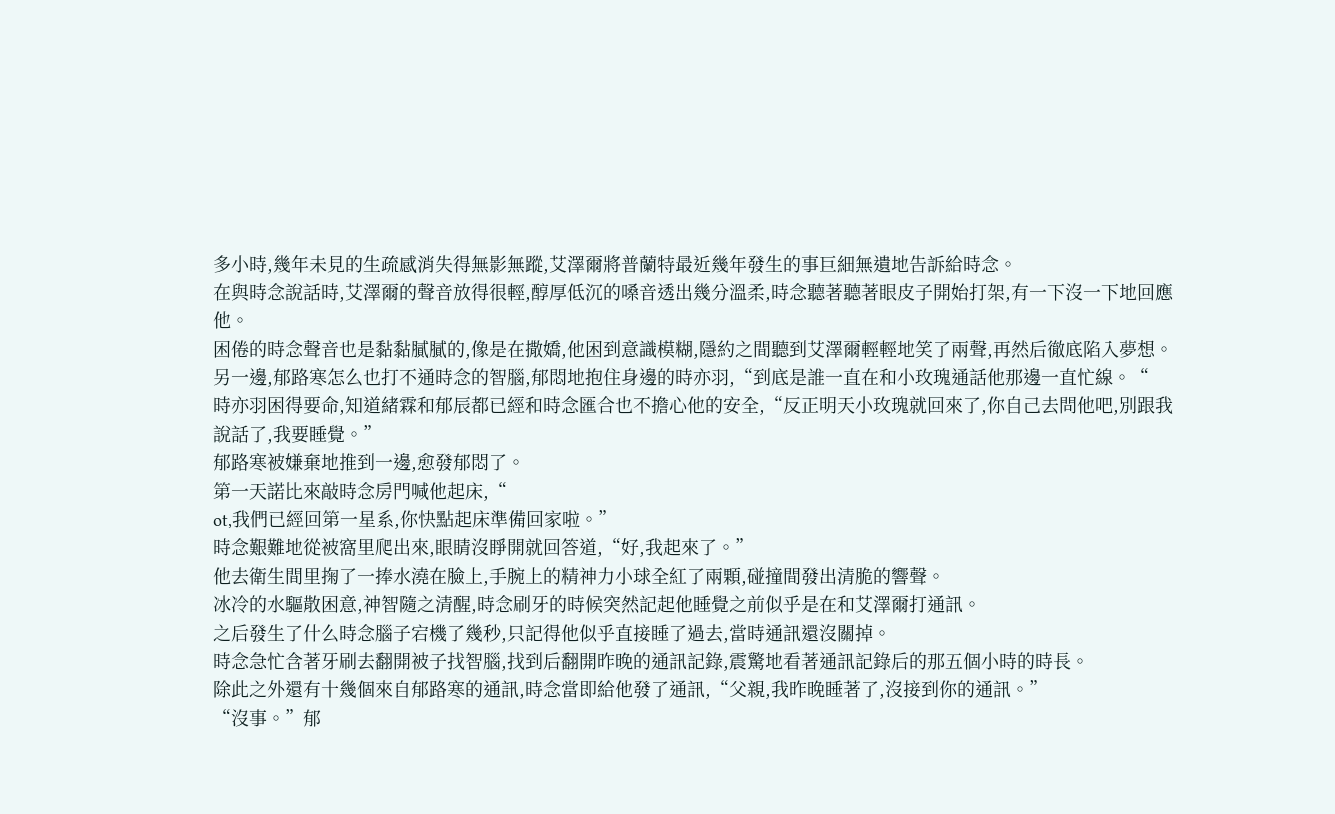多小時,幾年未見的生疏感消失得無影無蹤,艾澤爾將普蘭特最近幾年發生的事巨細無遺地告訴給時念。
在與時念說話時,艾澤爾的聲音放得很輕,醇厚低沉的嗓音透出幾分溫柔,時念聽著聽著眼皮子開始打架,有一下沒一下地回應他。
困倦的時念聲音也是黏黏膩膩的,像是在撒嬌,他困到意識模糊,隱約之間聽到艾澤爾輕輕地笑了兩聲,再然后徹底陷入夢想。
另一邊,郁路寒怎么也打不通時念的智腦,郁悶地抱住身邊的時亦羽,“到底是誰一直在和小玫瑰通話他那邊一直忙線。“
時亦羽困得要命,知道緒霖和郁辰都已經和時念匯合也不擔心他的安全,“反正明天小玫瑰就回來了,你自己去問他吧,別跟我說話了,我要睡覺。”
郁路寒被嫌棄地推到一邊,愈發郁悶了。
第一天諾比來敲時念房門喊他起床,“
ot,我們已經回第一星系,你快點起床準備回家啦。”
時念艱難地從被窩里爬出來,眼睛沒睜開就回答道,“好,我起來了。”
他去衛生間里掬了一捧水澆在臉上,手腕上的精神力小球全紅了兩顆,碰撞間發出清脆的響聲。
冰冷的水驅散困意,神智隨之清醒,時念刷牙的時候突然記起他睡覺之前似乎是在和艾澤爾打通訊。
之后發生了什么時念腦子宕機了幾秒,只記得他似乎直接睡了過去,當時通訊還沒關掉。
時念急忙含著牙刷去翻開被子找智腦,找到后翻開昨晚的通訊記錄,震驚地看著通訊記錄后的那五個小時的時長。
除此之外還有十幾個來自郁路寒的通訊,時念當即給他發了通訊,“父親,我昨晚睡著了,沒接到你的通訊。”
“沒事。”郁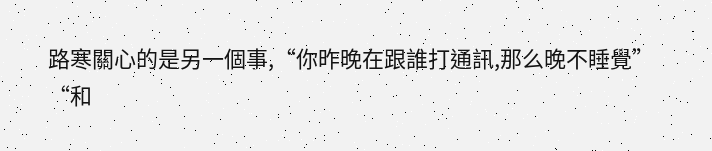路寒關心的是另一個事,“你昨晚在跟誰打通訊,那么晚不睡覺”
“和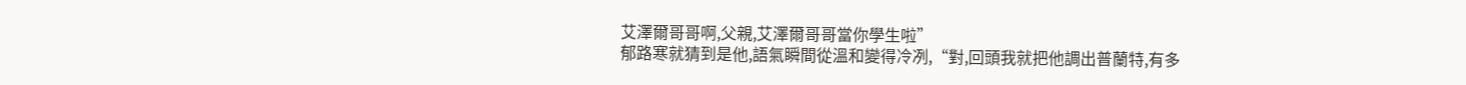艾澤爾哥哥啊,父親,艾澤爾哥哥當你學生啦”
郁路寒就猜到是他,語氣瞬間從溫和變得冷冽,“對,回頭我就把他調出普蘭特,有多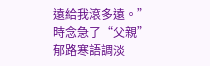遠給我滾多遠。”
時念急了“父親”
郁路寒語調淡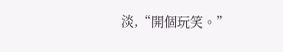淡,“開個玩笑。”